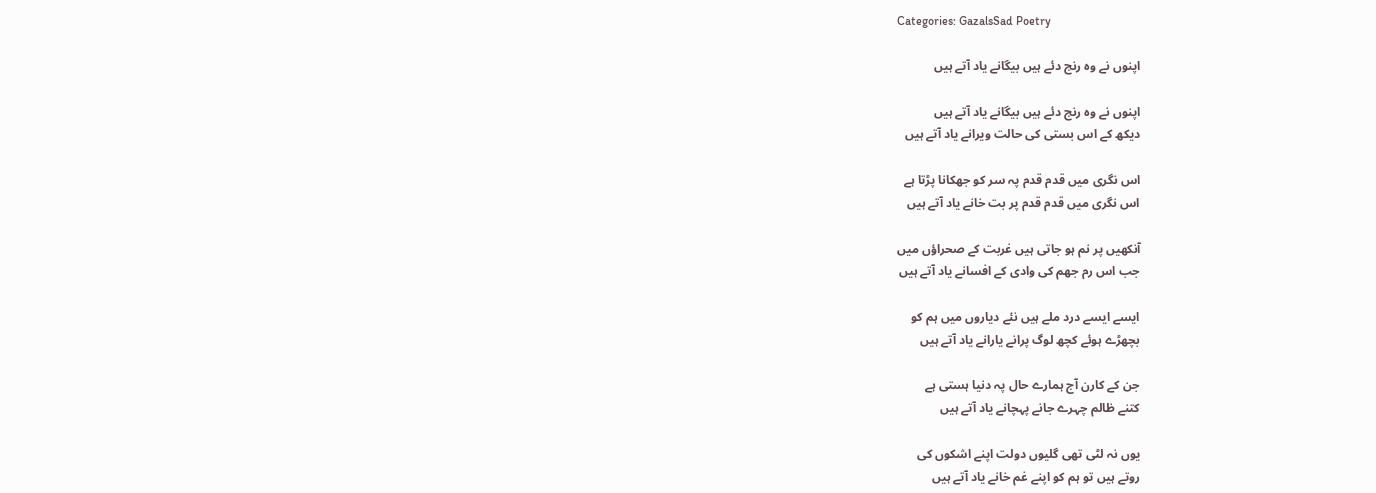Categories: GazalsSad Poetry

اپنوں نے وہ رنج دئے ہیں بیگانے یاد آتے ہیں

اپنوں نے وہ رنج دئے ہیں بیگانے یاد آتے ہیں
دیکھ کے اس بستی کی حالت ویرانے یاد آتے ہیں

اس نگری میں قدم قدم پہ سر کو جھکانا پڑتا ہے
اس نگری میں قدم قدم پر بت خانے یاد آتے ہیں

آنکھیں پر نم ہو جاتی ہیں غربت کے صحراؤں میں
جب اس رم جھم کی وادی کے افسانے یاد آتے ہیں

ایسے ایسے درد ملے ہیں نئے دیاروں میں ہم کو
بچھڑے ہوئے کچھ لوگ پرانے یارانے یاد آتے ہیں

جن کے کارن آج ہمارے حال پہ دنیا ہستی ہے
کتنے ظالم چہرے جانے پہچانے یاد آتے ہیں

یوں نہ لٹی تھی گلیوں دولت اپنے اشکوں کی
روتے ہیں تو ہم کو اپنے غم خانے یاد آتے ہیں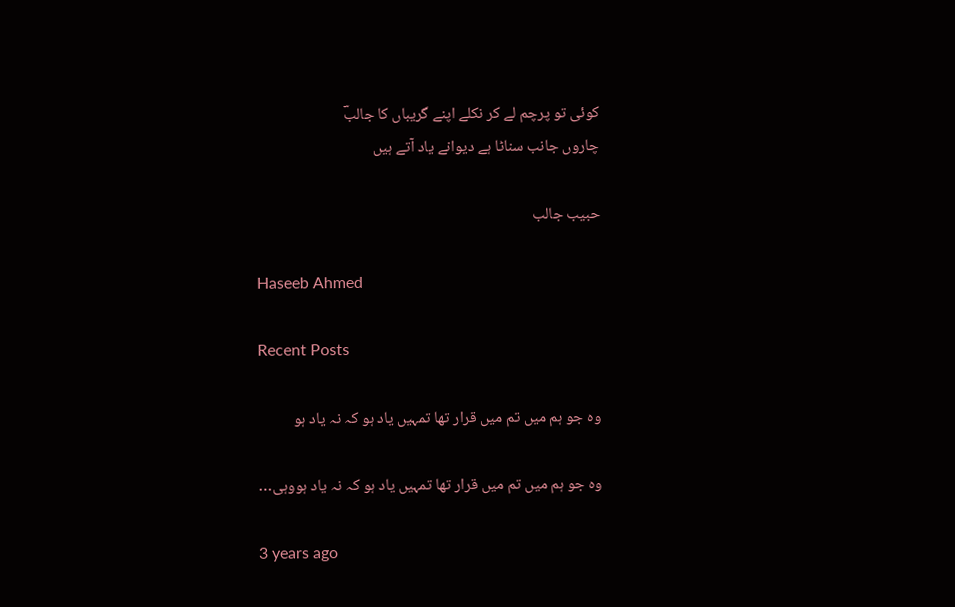کوئی تو پرچم لے کر نکلے اپنے گریباں کا جالبؔ
چاروں جانب سناٹا ہے دیوانے یاد آتے ہیں

حبیب جالب

Haseeb Ahmed

Recent Posts

وہ جو ہم میں تم میں قرار تھا تمہیں یاد ہو کہ نہ یاد ہو

وہ جو ہم میں تم میں قرار تھا تمہیں یاد ہو کہ نہ یاد ہووہی…

3 years ago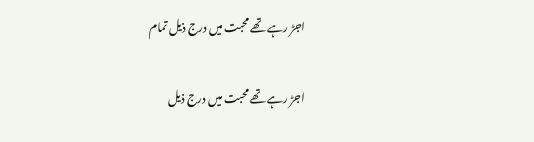اجڑ رہے تھے محبت میں درج ذیل تمام

اجڑ رہے تھے محبت میں درج ذیل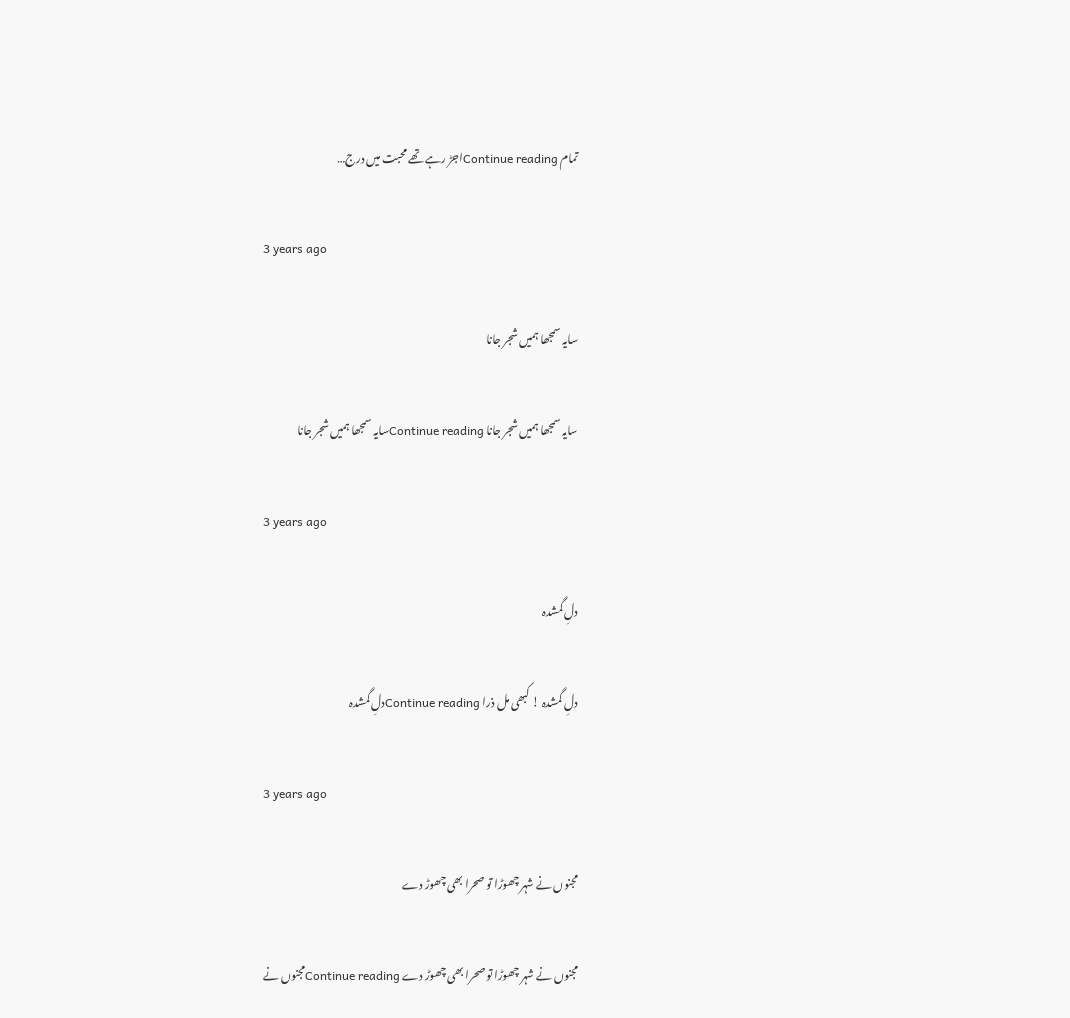تمام Continue readingاجڑ رہے تھے محبت میں درج…

3 years ago

سایہ سمجھا ہمیں شجر جانا

سایہ سمجھا ہمیں شجر جانا Continue readingسایہ سمجھا ہمیں شجر جانا

3 years ago

دلِ گمشدہ

دلِ گمشدہ ! کبھی مل ذرا Continue readingدلِ گمشدہ

3 years ago

مجنوں نے شہر چھوڑا تو صحرا بھی چھوڑ دے

مجنوں نے شہر چھوڑا تو صحرا بھی چھوڑ دے Continue readingمجنوں نے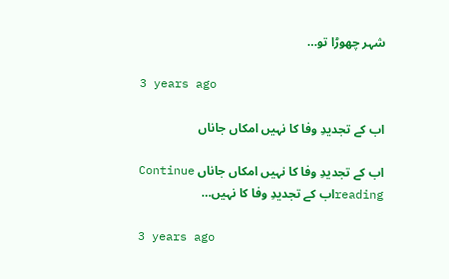شہر چھوڑا تو…

3 years ago

اب کے تجدیدِ وفا کا نہیں امکاں جاناں

اب کے تجدیدِ وفا کا نہیں امکاں جاناں Continue readingاب کے تجدیدِ وفا کا نہیں…

3 years ago